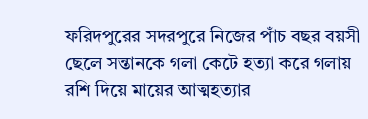ফরিদপুরের সদরপুরে নিজের পাঁচ বছর বয়সী ছেলে সন্তানকে গলা কেটে হত্যা করে গলায় রশি দিয়ে মায়ের আত্মহত্যার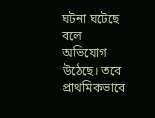ঘটনা ঘটেছে বলে অভিযোগ উঠেছে। তবে প্রাথমিকভাবে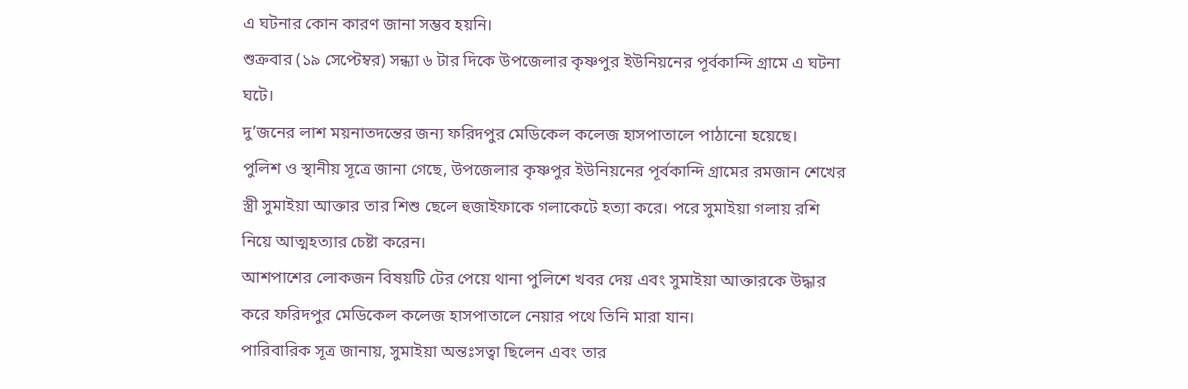এ ঘটনার কোন কারণ জানা সম্ভব হয়নি।
শুক্রবার (১৯ সেপ্টেম্বর) সন্ধ্যা ৬ টার দিকে উপজেলার কৃষ্ণপুর ইউনিয়নের পূর্বকান্দি গ্রামে এ ঘটনা ঘটে।
দু’জনের লাশ ময়নাতদন্তের জন্য ফরিদপুর মেডিকেল কলেজ হাসপাতালে পাঠানো হয়েছে।
পুলিশ ও স্থানীয় সূত্রে জানা গেছে, উপজেলার কৃষ্ণপুর ইউনিয়নের পূর্বকান্দি গ্রামের রমজান শেখের স্ত্রী সুমাইয়া আক্তার তার শিশু ছেলে হুজাইফাকে গলাকেটে হত্যা করে। পরে সুমাইয়া গলায় রশি নিয়ে আত্মহত্যার চেষ্টা করেন।
আশপাশের লোকজন বিষয়টি টের পেয়ে থানা পুলিশে খবর দেয় এবং সুমাইয়া আক্তারকে উদ্ধার করে ফরিদপুর মেডিকেল কলেজ হাসপাতালে নেয়ার পথে তিনি মারা যান।
পারিবারিক সূত্র জানায়, সুমাইয়া অন্তঃসত্বা ছিলেন এবং তার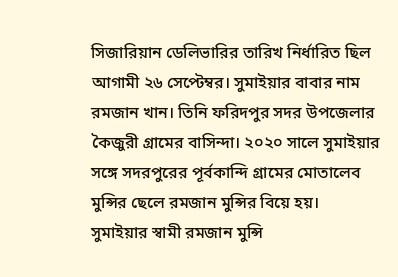সিজারিয়ান ডেলিভারির তারিখ নির্ধারিত ছিল আগামী ২৬ সেপ্টেম্বর। সুমাইয়ার বাবার নাম রমজান খান। তিনি ফরিদপুর সদর উপজেলার কৈজুরী গ্রামের বাসিন্দা। ২০২০ সালে সুমাইয়ার সঙ্গে সদরপুরের পূর্বকান্দি গ্রামের মোতালেব মুন্সির ছেলে রমজান মুন্সির বিয়ে হয়।
সুমাইয়ার স্বামী রমজান মুন্সি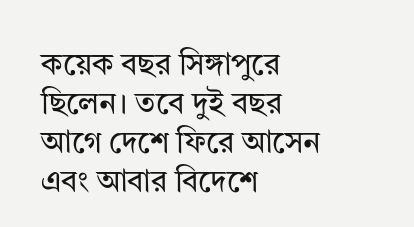কয়েক বছর সিঙ্গাপুরে ছিলেন। তবে দুই বছর আগে দেশে ফিরে আসেন এবং আবার বিদেশে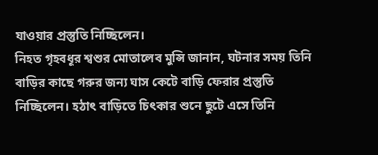যাওয়ার প্রস্তুতি নিচ্ছিলেন।
নিহত গৃহবধূর শ্বশুর মোতালেব মুন্সি জানান, ঘটনার সময় তিনি বাড়ির কাছে গরুর জন্য ঘাস কেটে বাড়ি ফেরার প্রস্তুতি নিচ্ছিলেন। হঠাৎ বাড়িতে চিৎকার শুনে ছুটে এসে তিনি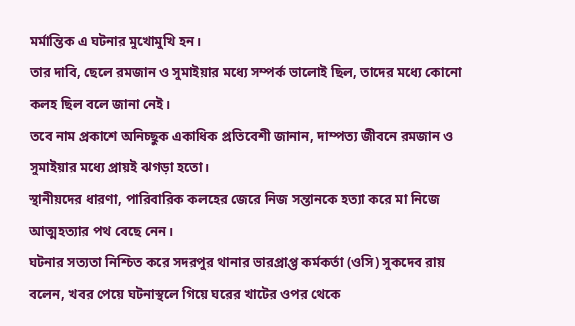মর্মান্তিক এ ঘটনার মুখোমুখি হন।
তার দাবি, ছেলে রমজান ও সুমাইয়ার মধ্যে সম্পর্ক ভালোই ছিল, তাদের মধ্যে কোনো কলহ ছিল বলে জানা নেই।
তবে নাম প্রকাশে অনিচ্ছুক একাধিক প্রতিবেশী জানান, দাম্পত্য জীবনে রমজান ও সুমাইয়ার মধ্যে প্রায়ই ঝগড়া হতো।
স্থানীয়দের ধারণা, পারিবারিক কলহের জেরে নিজ সন্তানকে হত্যা করে মা নিজে আত্মহত্যার পথ বেছে নেন।
ঘটনার সত্যতা নিশ্চিত করে সদরপুর থানার ভারপ্রাপ্ত কর্মকর্তা (ওসি) সুকদেব রায় বলেন, খবর পেয়ে ঘটনাস্থলে গিয়ে ঘরের খাটের ওপর থেকে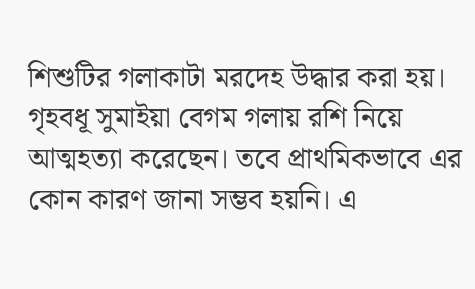শিশুটির গলাকাটা মরদেহ উদ্ধার করা হয়। গৃহবধূ সুমাইয়া বেগম গলায় রশি নিয়ে আত্মহত্যা করেছেন। তবে প্রাথমিকভাবে এর কোন কারণ জানা সম্ভব হয়নি। এ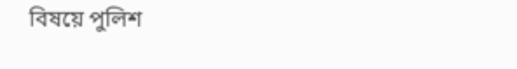বিষয়ে পুলিশ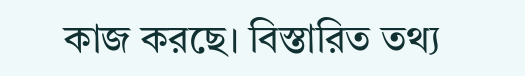কাজ করছে। বিস্তারিত তথ্য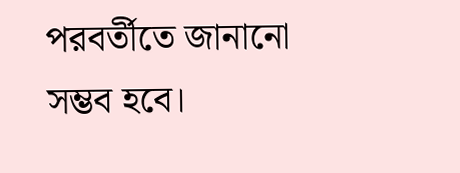পরবর্তীতে জানানো সম্ভব হবে।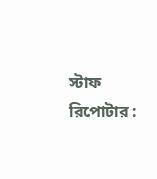স্টাফ রিপোটার :